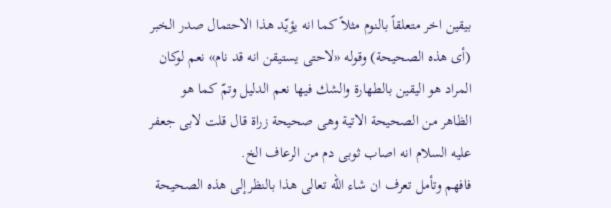بيقين اخر متعلقاً بالنوم مثلاً كما انه يؤيّد هذا الاحتمال صدر الخبر (أى هذه الصحيحة) وقوله «لاحتى يستيقن انه قد نام» نعم لوكان المراد هو اليقين بالطهارة والشك فيها نعم الدليل وتمّ كما هو الظاهر من الصحيحة الاتية وهى صحيحة زراة قال قلت لابى جعفر عليه السلام انه اصاب ثوبى دم من الرعاف الخ.
فافهم وتأمل تعرف ان شاء اللّه تعالى هذا بالنظرإلى هذه الصحيحة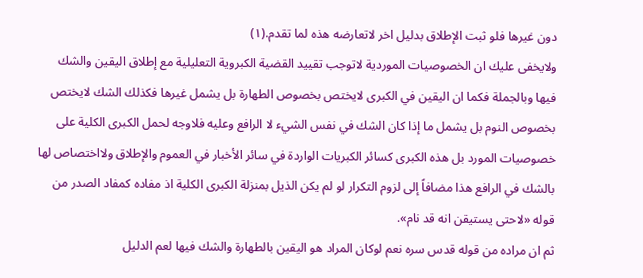دون غيرها فلو ثبت الإطلاق بدليل اخر لاتعارضه هذه لما تقدم.(١)
ولايخفى عليك ان الخصوصيات الموردية لاتوجب تقييد القضية الكبروية التعليلية مع إطلاق اليقين والشك فيها وبالجملة فكما ان اليقين في الكبرى لايختص بخصوص الطهارة بل يشمل غيرها فكذلك الشك لايختص بخصوص النوم بل يشمل ما إذا كان الشك في نفس الشيء لا الرافع وعليه فلاوجه لحمل الكبرى الكلية على خصوصيات المورد بل هذه الكبرى كسائر الكبريات الواردة في سائر الأخبار في العموم والإطلاق ولااختصاص لها بالشك في الرافع هذا مضافاً إلى لزوم التكرار لو لم يكن الذيل بمنزلة الكبرى الكلية اذ مفاده كمفاد الصدر من قوله «لاحتى يستيقن انه قد نام».
ثم ان مراده من قوله قدس سره نعم لوكان المراد هو اليقين بالطهارة والشك فيها لعم الدليل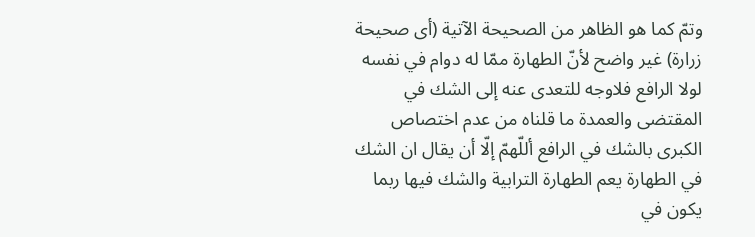وتمّ كما هو الظاهر من الصحيحة الآتية (أى صحيحة زرارة) غير واضح لأنّ الطهارة ممّا له دوام في نفسه لولا الرافع فلاوجه للتعدى عنه إلى الشك في المقتضى والعمدة ما قلناه من عدم اختصاص الكبرى بالشك في الرافع أللّهمّ إلّا أن يقال ان الشك في الطهارة يعم الطهارة الترابية والشك فيها ربما يكون في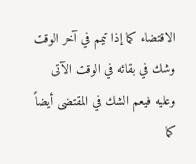الاقتضاء كما إذا تيمم في آخر الوقت وشك في بقائه في الوقت الآتى وعليه فيعم الشك في المقتضى أيضاً كما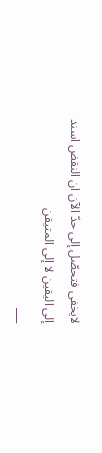لايخفى فتحصّل إلى حدّ الآن ان النقض اسند إلى اليقين لا إلى المتيقن
___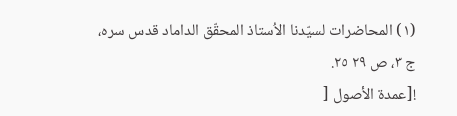(١) المحاضرات لسيّدنا الاُستاذ المحقّق الداماد قدس سره، ج ٣، ص ٢٩ ٢٥.
![عمدة الأصول [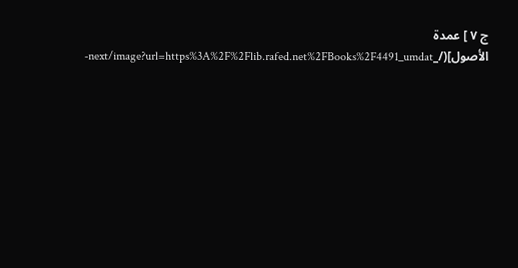ج ٧ ] عمدة الأصول](/_next/image?url=https%3A%2F%2Flib.rafed.net%2FBooks%2F4491_umdat-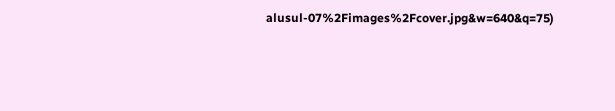alusul-07%2Fimages%2Fcover.jpg&w=640&q=75)